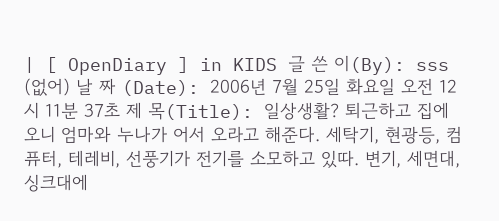| [ OpenDiary ] in KIDS 글 쓴 이(By): sss (없어) 날 짜 (Date): 2006년 7월 25일 화요일 오전 12시 11분 37초 제 목(Title): 일상생활? 퇴근하고 집에 오니 엄마와 누나가 어서 오라고 해준다. 세탁기, 현광등, 컴퓨터, 테레비, 선풍기가 전기를 소모하고 있따. 변기, 세면대, 싱크대에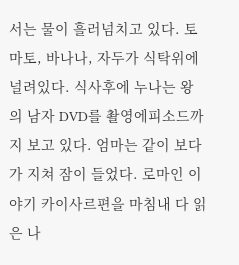서는 물이 흘러넘치고 있다. 토마토, 바나나, 자두가 식탁위에 널려있다. 식사후에 누나는 왕의 남자 DVD를 촬영에피소드까지 보고 있다. 엄마는 같이 보다가 지쳐 잠이 들었다. 로마인 이야기 카이사르편을 마침내 다 읽은 나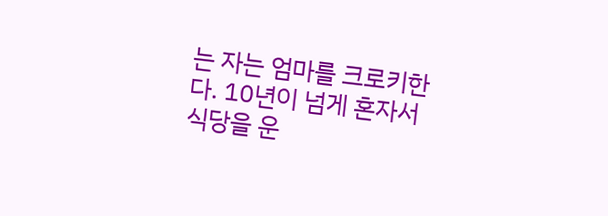는 자는 엄마를 크로키한다. 10년이 넘게 혼자서 식당을 운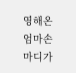영해온 엄마손마디가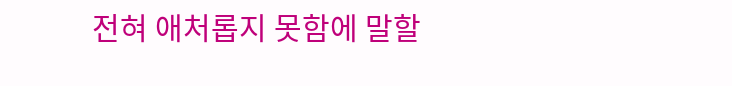전혀 애처롭지 못함에 말할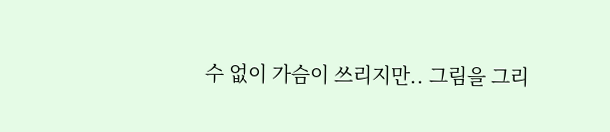수 없이 가슴이 쓰리지만.. 그림을 그리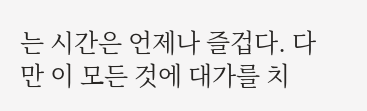는 시간은 언제나 즐겁다. 다만 이 모든 것에 대가를 치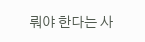뤄야 한다는 사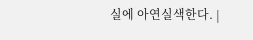실에 아연실색한다. |